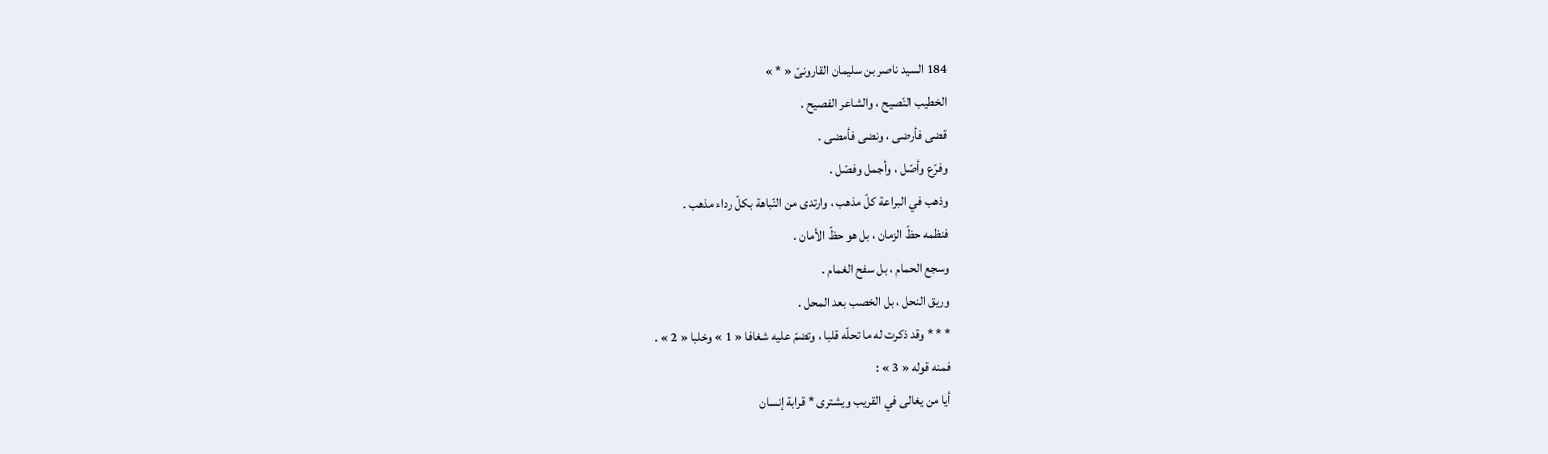184 السيد ناصر بن سليمان القارونىّ « * »
الخطيب النّصيح ، والشاعر الفصيح .
قضى فأرضى ، ونضى فأمضى .
وفرّع وأصّل ، وأجمل وفصّل .
وذهب في البراعة كلّ مذهب ، وارتدى من النّباهة بكلّ رداء مذهب .
فنظمه حظّ الزمان ، بل هو حظّ الأمان .
وسجع الحمام ، بل سفح الغمام .
وريق النحل ، بل الخصب بعد المحل .
* * * وقد ذكرت له ما تحلّه قلبا ، وتضمّ عليه شغافا « 1 » وخلبا « 2 » .
فمنه قوله « 3 » :
أيا من يغالى في القريب ويشترى * قرابة إنسان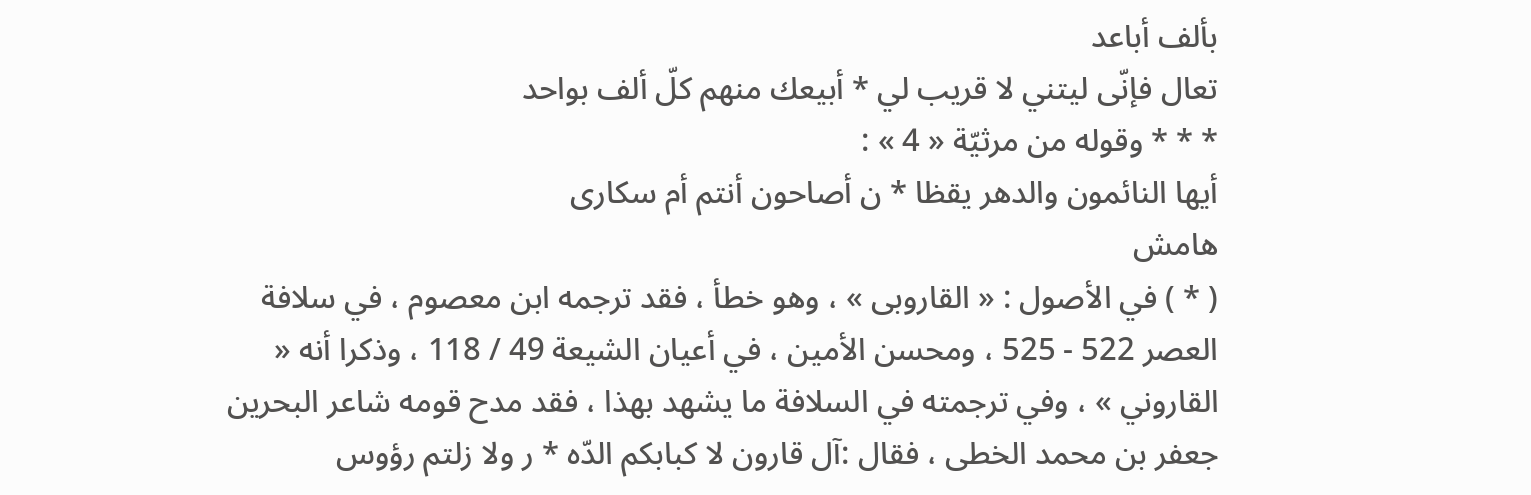بألف أباعد
تعال فإنّى ليتني لا قريب لي * أبيعك منهم كلّ ألف بواحد
* * * وقوله من مرثيّة « 4 » :
أيها النائمون والدهر يقظا * ن أصاحون أنتم أم سكارى
هامش
( * ) في الأصول : « القاروبى » ، وهو خطأ ، فقد ترجمه ابن معصوم ، في سلافة العصر 522 - 525 ، ومحسن الأمين ، في أعيان الشيعة 49 / 118 ، وذكرا أنه « القاروني » ، وفي ترجمته في السلافة ما يشهد بهذا ، فقد مدح قومه شاعر البحرين جعفر بن محمد الخطى ، فقال :آل قارون لا كبابكم الدّه * ر ولا زلتم رؤوس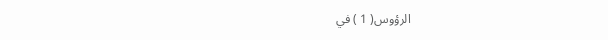الرؤوس( 1 ) في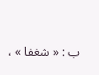ب : « شغفا » ،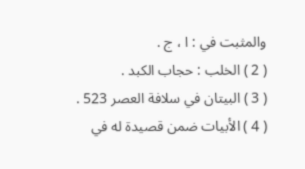والمثبت في : ا ، ج .
( 2 ) الخلب : حجاب الكبد .
( 3 ) البيتان في سلافة العصر 523 .
( 4 ) الأبيات ضمن قصيدة له في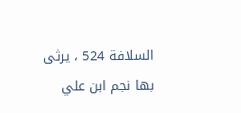السلافة 524 ، يرثى بها نجم ابن علي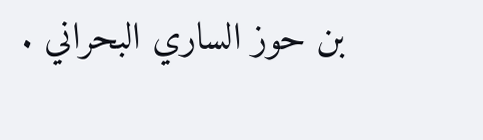بن حوز الساري البحراني .